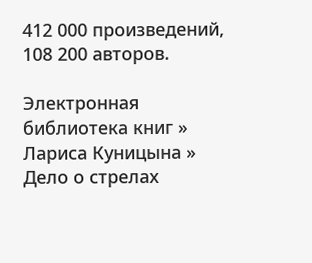412 000 произведений, 108 200 авторов.

Электронная библиотека книг » Лариса Куницына » Дело о стрелах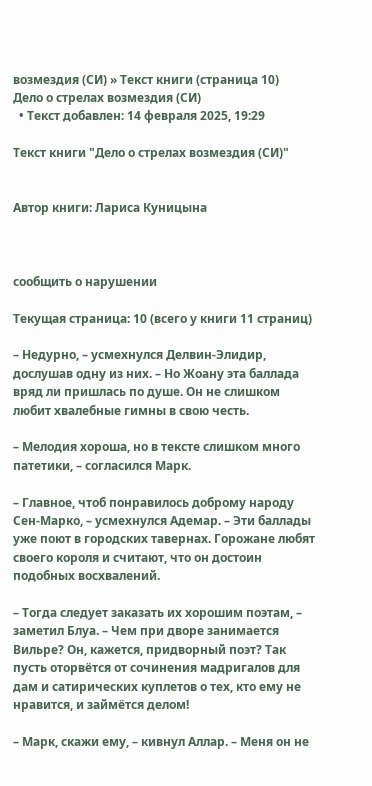возмездия (СИ) » Текст книги (страница 10)
Дело о стрелах возмездия (СИ)
  • Текст добавлен: 14 февраля 2025, 19:29

Текст книги "Дело о стрелах возмездия (СИ)"


Автор книги: Лариса Куницына



сообщить о нарушении

Текущая страница: 10 (всего у книги 11 страниц)

– Недурно, – усмехнулся Делвин-Элидир, дослушав одну из них. – Но Жоану эта баллада вряд ли пришлась по душе. Он не слишком любит хвалебные гимны в свою честь.

– Мелодия хороша, но в тексте слишком много патетики, – согласился Марк.

– Главное, чтоб понравилось доброму народу Сен-Марко, – усмехнулся Адемар. – Эти баллады уже поют в городских тавернах. Горожане любят своего короля и считают, что он достоин подобных восхвалений.

– Тогда следует заказать их хорошим поэтам, – заметил Блуа. – Чем при дворе занимается Вильре? Он, кажется, придворный поэт? Так пусть оторвётся от сочинения мадригалов для дам и сатирических куплетов о тех, кто ему не нравится, и займётся делом!

– Марк, скажи ему, – кивнул Аллар. – Меня он не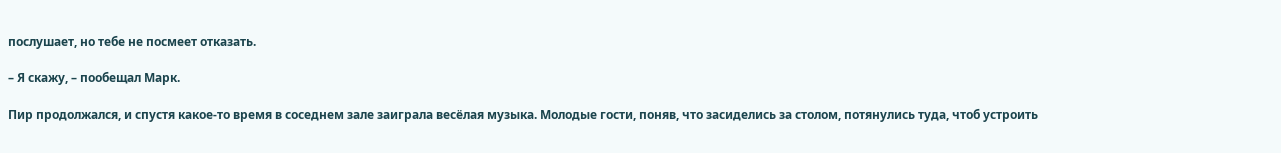послушает, но тебе не посмеет отказать.

– Я скажу, – пообещал Марк.

Пир продолжался, и спустя какое-то время в соседнем зале заиграла весёлая музыка. Молодые гости, поняв, что засиделись за столом, потянулись туда, чтоб устроить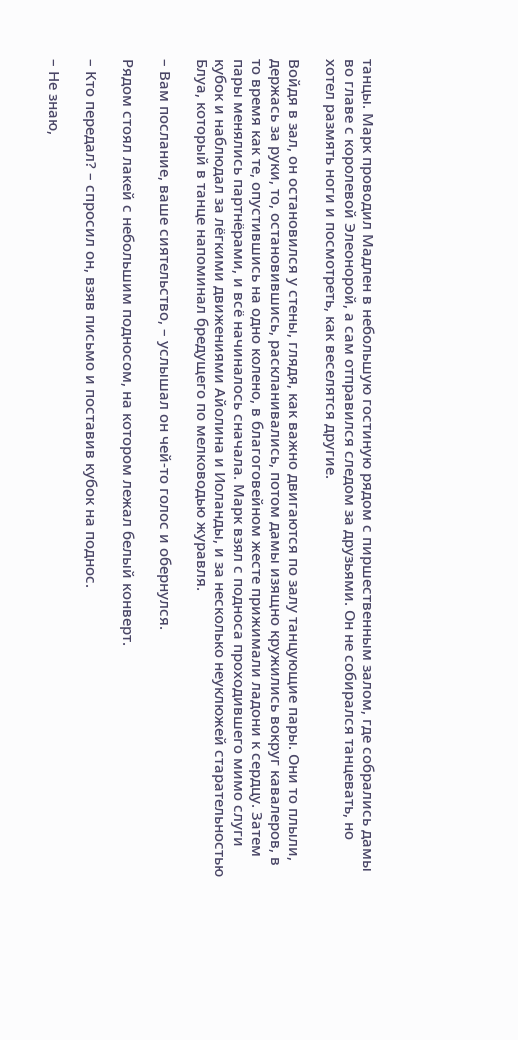танцы. Марк проводил Мадлен в небольшую гостиную рядом с пиршественным залом, где собрались дамы во главе с королевой Элеонорой, а сам отправился следом за друзьями. Он не собирался танцевать, но хотел размять ноги и посмотреть, как веселятся другие.

Войдя в зал, он остановился у стены, глядя, как важно двигаются по залу танцующие пары. Они то плыли, держась за руки, то, остановившись, раскланивались, потом дамы изящно кружились вокруг кавалеров, в то время как те, опустившись на одно колено, в благоговейном жесте прижимали ладони к сердцу. Затем пары менялись партнёрами, и всё начиналось сначала. Марк взял с подноса проходившего мимо слуги кубок и наблюдал за лёгкими движениями Айолина и Иоланды, и за несколько неуклюжей старательностью Блуа, который в танце напоминал бредущего по мелководью журавля.

– Вам послание, ваше сиятельство, – услышал он чей-то голос и обернулся.

Рядом стоял лакей с небольшим подносом, на котором лежал белый конверт.

– Кто передал? – спросил он, взяв письмо и поставив кубок на поднос.

– Не знаю,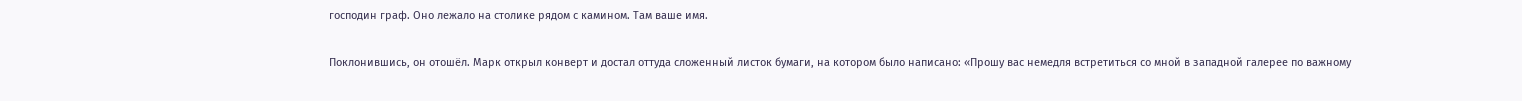господин граф. Оно лежало на столике рядом с камином. Там ваше имя.

Поклонившись, он отошёл. Марк открыл конверт и достал оттуда сложенный листок бумаги, на котором было написано: «Прошу вас немедля встретиться со мной в западной галерее по важному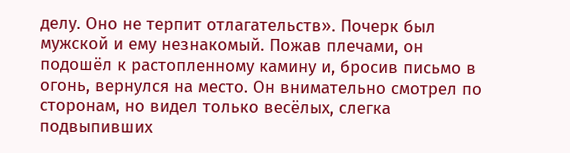делу. Оно не терпит отлагательств». Почерк был мужской и ему незнакомый. Пожав плечами, он подошёл к растопленному камину и, бросив письмо в огонь, вернулся на место. Он внимательно смотрел по сторонам, но видел только весёлых, слегка подвыпивших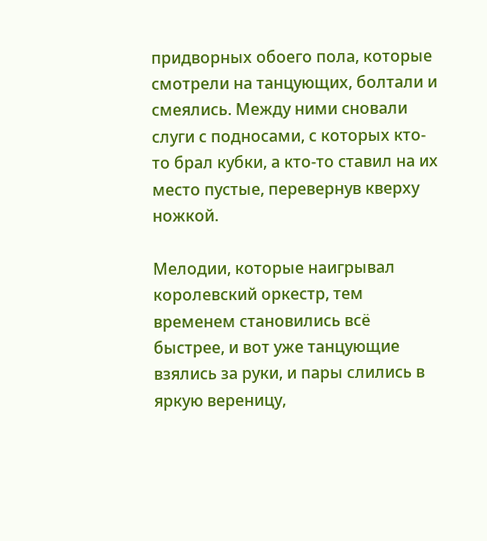придворных обоего пола, которые смотрели на танцующих, болтали и смеялись. Между ними сновали слуги с подносами, с которых кто-то брал кубки, а кто-то ставил на их место пустые, перевернув кверху ножкой.

Мелодии, которые наигрывал королевский оркестр, тем временем становились всё быстрее, и вот уже танцующие взялись за руки, и пары слились в яркую вереницу,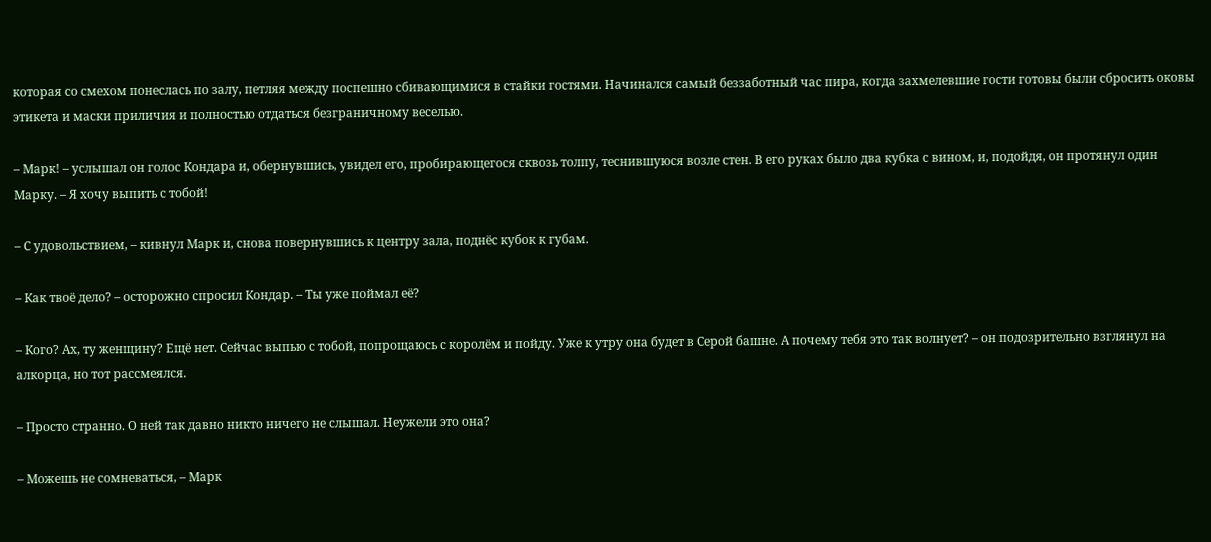которая со смехом понеслась по залу, петляя между поспешно сбивающимися в стайки гостями. Начинался самый беззаботный час пира, когда захмелевшие гости готовы были сбросить оковы этикета и маски приличия и полностью отдаться безграничному веселью.

– Марк! – услышал он голос Кондара и, обернувшись, увидел его, пробирающегося сквозь толпу, теснившуюся возле стен. В его руках было два кубка с вином, и, подойдя, он протянул один Марку. – Я хочу выпить с тобой!

– С удовольствием, – кивнул Марк и, снова повернувшись к центру зала, поднёс кубок к губам.

– Как твоё дело? – осторожно спросил Кондар. – Ты уже поймал её?

– Кого? Ах, ту женщину? Ещё нет. Сейчас выпью с тобой, попрощаюсь с королём и пойду. Уже к утру она будет в Серой башне. А почему тебя это так волнует? – он подозрительно взглянул на алкорца, но тот рассмеялся.

– Просто странно. О ней так давно никто ничего не слышал. Неужели это она?

– Можешь не сомневаться, – Марк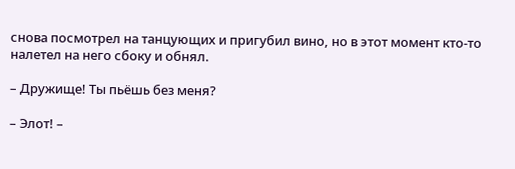снова посмотрел на танцующих и пригубил вино, но в этот момент кто-то налетел на него сбоку и обнял.

– Дружище! Ты пьёшь без меня?

– Элот! –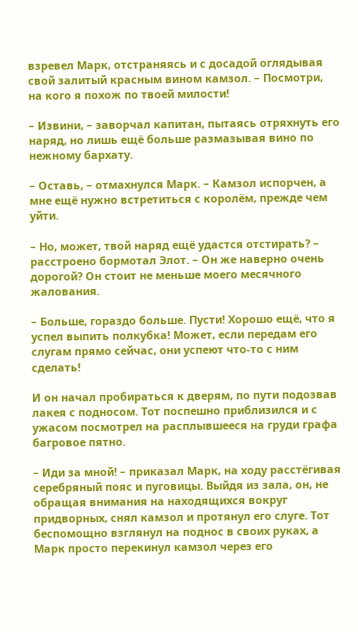взревел Марк, отстраняясь и с досадой оглядывая свой залитый красным вином камзол. – Посмотри, на кого я похож по твоей милости!

– Извини, – заворчал капитан, пытаясь отряхнуть его наряд, но лишь ещё больше размазывая вино по нежному бархату.

– Оставь, – отмахнулся Марк. – Камзол испорчен, а мне ещё нужно встретиться с королём, прежде чем уйти.

– Но, может, твой наряд ещё удастся отстирать? – расстроено бормотал Элот. – Он же наверно очень дорогой? Он стоит не меньше моего месячного жалования.

– Больше, гораздо больше. Пусти! Хорошо ещё, что я успел выпить полкубка! Может, если передам его слугам прямо сейчас, они успеют что-то с ним сделать!

И он начал пробираться к дверям, по пути подозвав лакея с подносом. Тот поспешно приблизился и с ужасом посмотрел на расплывшееся на груди графа багровое пятно.

– Иди за мной! – приказал Марк, на ходу расстёгивая серебряный пояс и пуговицы. Выйдя из зала, он, не обращая внимания на находящихся вокруг придворных, снял камзол и протянул его слуге. Тот беспомощно взглянул на поднос в своих руках, а Марк просто перекинул камзол через его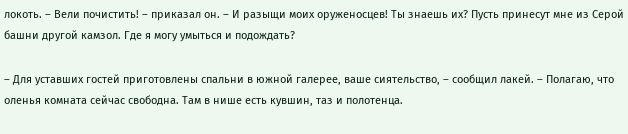локоть. – Вели почистить! – приказал он. – И разыщи моих оруженосцев! Ты знаешь их? Пусть принесут мне из Серой башни другой камзол. Где я могу умыться и подождать?

– Для уставших гостей приготовлены спальни в южной галерее, ваше сиятельство, – сообщил лакей. – Полагаю, что оленья комната сейчас свободна. Там в нише есть кувшин, таз и полотенца.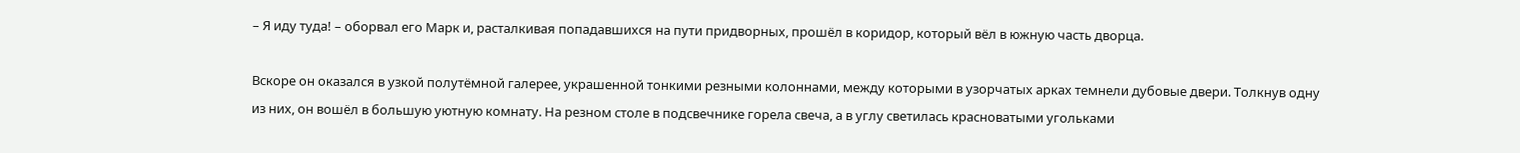– Я иду туда! – оборвал его Марк и, расталкивая попадавшихся на пути придворных, прошёл в коридор, который вёл в южную часть дворца.

Вскоре он оказался в узкой полутёмной галерее, украшенной тонкими резными колоннами, между которыми в узорчатых арках темнели дубовые двери. Толкнув одну из них, он вошёл в большую уютную комнату. На резном столе в подсвечнике горела свеча, а в углу светилась красноватыми угольками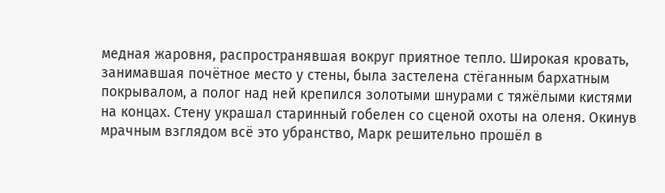медная жаровня, распространявшая вокруг приятное тепло. Широкая кровать, занимавшая почётное место у стены, была застелена стёганным бархатным покрывалом, а полог над ней крепился золотыми шнурами с тяжёлыми кистями на концах. Стену украшал старинный гобелен со сценой охоты на оленя. Окинув мрачным взглядом всё это убранство, Марк решительно прошёл в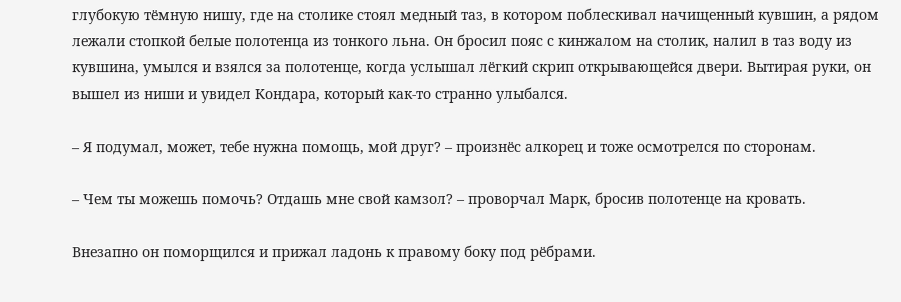глубокую тёмную нишу, где на столике стоял медный таз, в котором поблескивал начищенный кувшин, а рядом лежали стопкой белые полотенца из тонкого льна. Он бросил пояс с кинжалом на столик, налил в таз воду из кувшина, умылся и взялся за полотенце, когда услышал лёгкий скрип открывающейся двери. Вытирая руки, он вышел из ниши и увидел Кондара, который как-то странно улыбался.

– Я подумал, может, тебе нужна помощь, мой друг? – произнёс алкорец и тоже осмотрелся по сторонам.

– Чем ты можешь помочь? Отдашь мне свой камзол? – проворчал Марк, бросив полотенце на кровать.

Внезапно он поморщился и прижал ладонь к правому боку под рёбрами.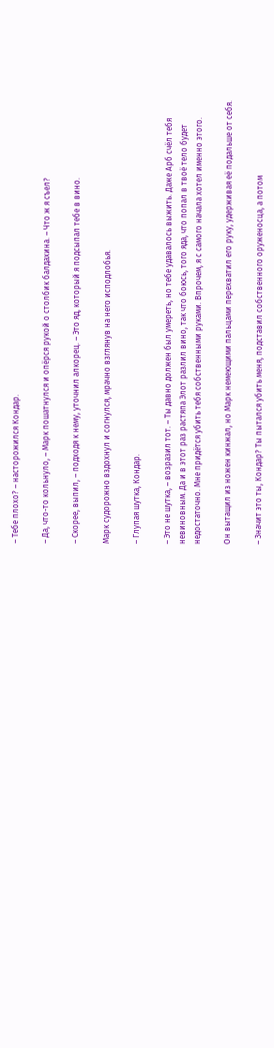– Тебе плохо? – насторожился Кондар.

– Да, что-то кольнуло, – Марк пошатнулся и опёрся рукой о столбик балдахина. – Что ж я съел?

– Скорее, выпил, – подходя к нему, уточнил алкорец. – Это яд, который я подсыпал тебе в вино.

Марк судорожно вздохнул и согнулся, мрачно взглянув на него исподлобья.

– Глупая шутка, Кондар.

– Это не шутка, – возразил тот. – Ты давно должен был умереть, но тебе удавалось выжить. Даже Арб счёл тебя невиновным. Да и в этот раз растяпа Элот разлил вино, так что боюсь, того яда, что попал в твоё тело будет недостаточно. Мне придётся убить тебя собственными руками. Впрочем, я с самого начала хотел именно этого.

Он вытащил из ножен кинжал, но Марк немеющими пальцами перехватил его руку, удерживая её подальше от себя.

– Значит это ты, Кондар? Ты пытался убить меня, подставил собственного оруженосца, а потом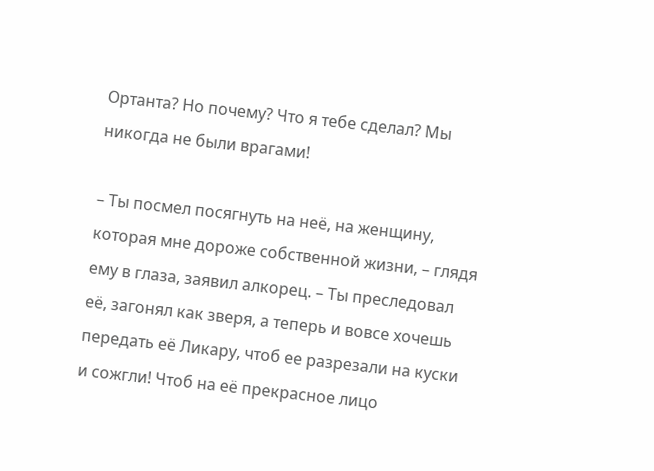Ортанта? Но почему? Что я тебе сделал? Мы никогда не были врагами!

– Ты посмел посягнуть на неё, на женщину, которая мне дороже собственной жизни, – глядя ему в глаза, заявил алкорец. – Ты преследовал её, загонял как зверя, а теперь и вовсе хочешь передать её Ликару, чтоб ее разрезали на куски и сожгли! Чтоб на её прекрасное лицо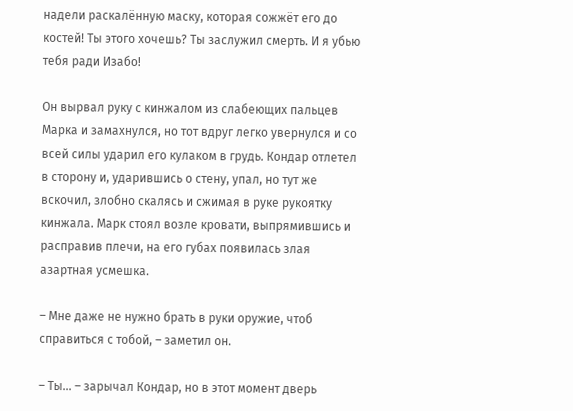надели раскалённую маску, которая сожжёт его до костей! Ты этого хочешь? Ты заслужил смерть. И я убью тебя ради Изабо!

Он вырвал руку с кинжалом из слабеющих пальцев Марка и замахнулся, но тот вдруг легко увернулся и со всей силы ударил его кулаком в грудь. Кондар отлетел в сторону и, ударившись о стену, упал, но тут же вскочил, злобно скалясь и сжимая в руке рукоятку кинжала. Марк стоял возле кровати, выпрямившись и расправив плечи, на его губах появилась злая азартная усмешка.

– Мне даже не нужно брать в руки оружие, чтоб справиться с тобой, – заметил он.

– Ты… – зарычал Кондар, но в этот момент дверь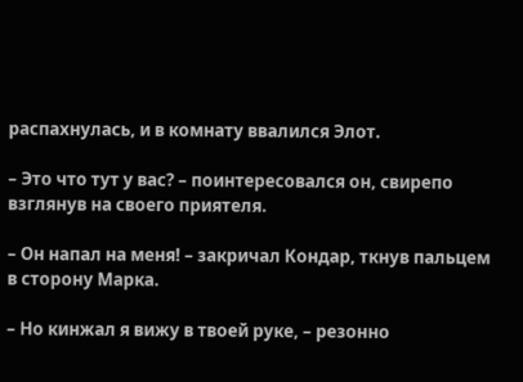распахнулась, и в комнату ввалился Элот.

– Это что тут у вас? – поинтересовался он, свирепо взглянув на своего приятеля.

– Он напал на меня! – закричал Кондар, ткнув пальцем в сторону Марка.

– Но кинжал я вижу в твоей руке, – резонно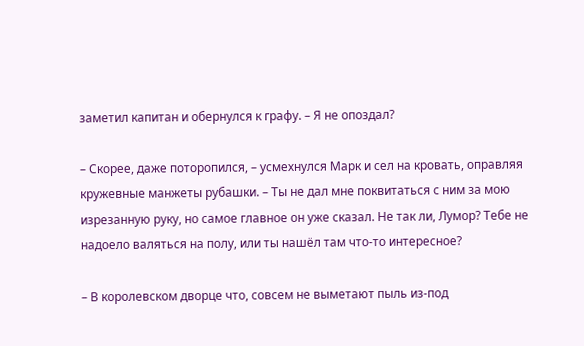заметил капитан и обернулся к графу. – Я не опоздал?

– Скорее, даже поторопился, – усмехнулся Марк и сел на кровать, оправляя кружевные манжеты рубашки. – Ты не дал мне поквитаться с ним за мою изрезанную руку, но самое главное он уже сказал. Не так ли, Лумор? Тебе не надоело валяться на полу, или ты нашёл там что-то интересное?

– В королевском дворце что, совсем не выметают пыль из-под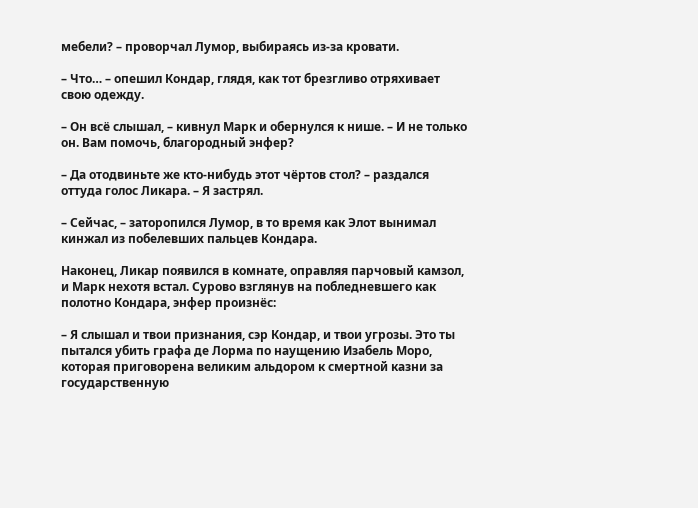мебели? – проворчал Лумор, выбираясь из-за кровати.

– Что… – опешил Кондар, глядя, как тот брезгливо отряхивает свою одежду.

– Он всё слышал, – кивнул Марк и обернулся к нише. – И не только он. Вам помочь, благородный энфер?

– Да отодвиньте же кто-нибудь этот чёртов стол? – раздался оттуда голос Ликара. – Я застрял.

– Сейчас, – заторопился Лумор, в то время как Элот вынимал кинжал из побелевших пальцев Кондара.

Наконец, Ликар появился в комнате, оправляя парчовый камзол, и Марк нехотя встал. Сурово взглянув на побледневшего как полотно Кондара, энфер произнёс:

– Я слышал и твои признания, сэр Кондар, и твои угрозы. Это ты пытался убить графа де Лорма по наущению Изабель Моро, которая приговорена великим альдором к смертной казни за государственную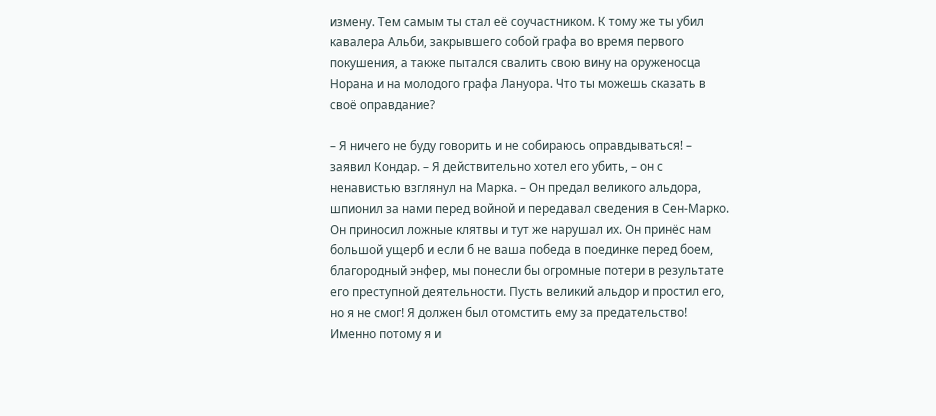измену. Тем самым ты стал её соучастником. К тому же ты убил кавалера Альби, закрывшего собой графа во время первого покушения, а также пытался свалить свою вину на оруженосца Норана и на молодого графа Лануора. Что ты можешь сказать в своё оправдание?

– Я ничего не буду говорить и не собираюсь оправдываться! – заявил Кондар. – Я действительно хотел его убить, – он с ненавистью взглянул на Марка. – Он предал великого альдора, шпионил за нами перед войной и передавал сведения в Сен-Марко. Он приносил ложные клятвы и тут же нарушал их. Он принёс нам большой ущерб и если б не ваша победа в поединке перед боем, благородный энфер, мы понесли бы огромные потери в результате его преступной деятельности. Пусть великий альдор и простил его, но я не смог! Я должен был отомстить ему за предательство! Именно потому я и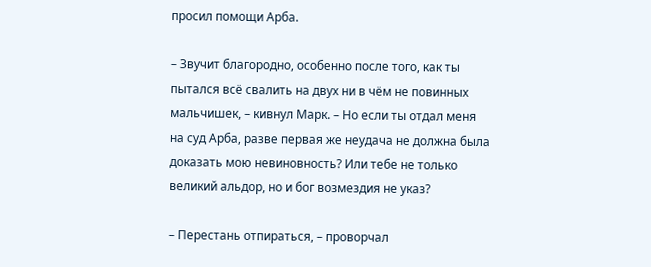просил помощи Арба.

– Звучит благородно, особенно после того, как ты пытался всё свалить на двух ни в чём не повинных мальчишек, – кивнул Марк. – Но если ты отдал меня на суд Арба, разве первая же неудача не должна была доказать мою невиновность? Или тебе не только великий альдор, но и бог возмездия не указ?

– Перестань отпираться, – проворчал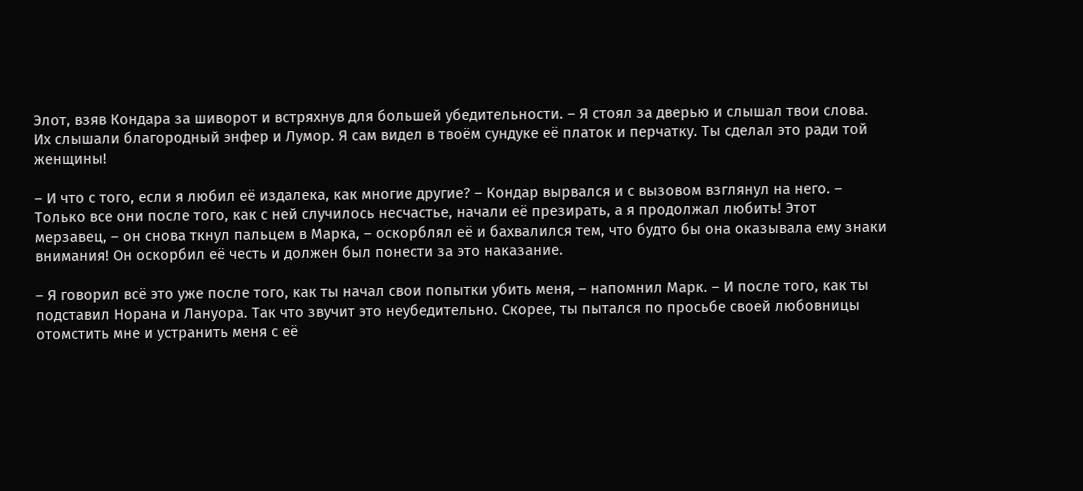Элот, взяв Кондара за шиворот и встряхнув для большей убедительности. – Я стоял за дверью и слышал твои слова. Их слышали благородный энфер и Лумор. Я сам видел в твоём сундуке её платок и перчатку. Ты сделал это ради той женщины!

– И что с того, если я любил её издалека, как многие другие? – Кондар вырвался и с вызовом взглянул на него. – Только все они после того, как с ней случилось несчастье, начали её презирать, а я продолжал любить! Этот мерзавец, – он снова ткнул пальцем в Марка, – оскорблял её и бахвалился тем, что будто бы она оказывала ему знаки внимания! Он оскорбил её честь и должен был понести за это наказание.

– Я говорил всё это уже после того, как ты начал свои попытки убить меня, – напомнил Марк. – И после того, как ты подставил Норана и Лануора. Так что звучит это неубедительно. Скорее, ты пытался по просьбе своей любовницы отомстить мне и устранить меня с её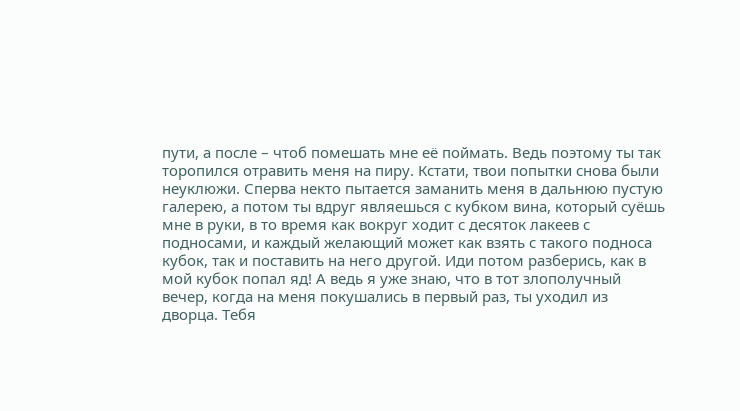пути, а после – чтоб помешать мне её поймать. Ведь поэтому ты так торопился отравить меня на пиру. Кстати, твои попытки снова были неуклюжи. Сперва некто пытается заманить меня в дальнюю пустую галерею, а потом ты вдруг являешься с кубком вина, который суёшь мне в руки, в то время как вокруг ходит с десяток лакеев с подносами, и каждый желающий может как взять с такого подноса кубок, так и поставить на него другой. Иди потом разберись, как в мой кубок попал яд! А ведь я уже знаю, что в тот злополучный вечер, когда на меня покушались в первый раз, ты уходил из дворца. Тебя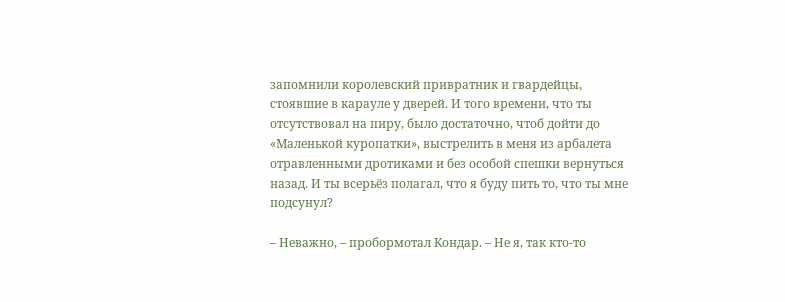запомнили королевский привратник и гвардейцы, стоявшие в карауле у дверей. И того времени, что ты отсутствовал на пиру, было достаточно, чтоб дойти до «Маленькой куропатки», выстрелить в меня из арбалета отравленными дротиками и без особой спешки вернуться назад. И ты всерьёз полагал, что я буду пить то, что ты мне подсунул?

– Неважно, – пробормотал Кондар. – Не я, так кто-то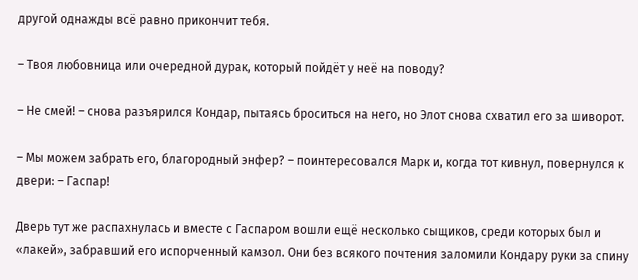другой однажды всё равно прикончит тебя.

– Твоя любовница или очередной дурак, который пойдёт у неё на поводу?

– Не смей! – снова разъярился Кондар, пытаясь броситься на него, но Элот снова схватил его за шиворот.

– Мы можем забрать его, благородный энфер? – поинтересовался Марк и, когда тот кивнул, повернулся к двери: – Гаспар!

Дверь тут же распахнулась и вместе с Гаспаром вошли ещё несколько сыщиков, среди которых был и «лакей», забравший его испорченный камзол. Они без всякого почтения заломили Кондару руки за спину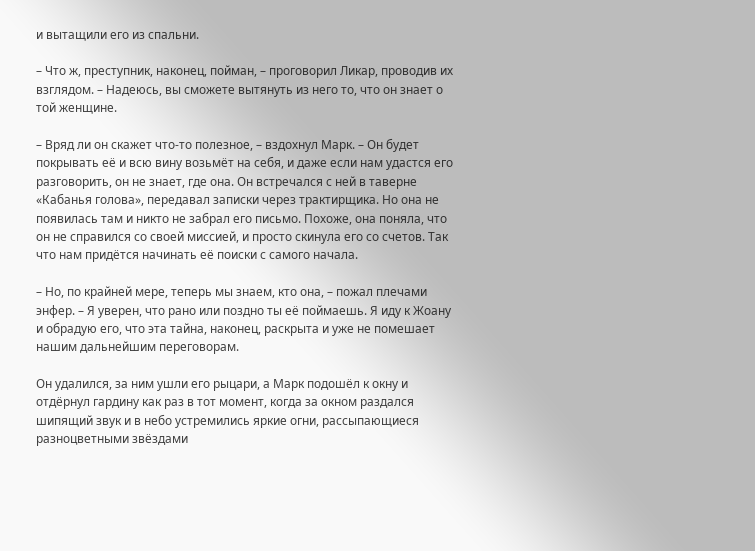и вытащили его из спальни.

– Что ж, преступник, наконец, пойман, – проговорил Ликар, проводив их взглядом. – Надеюсь, вы сможете вытянуть из него то, что он знает о той женщине.

– Вряд ли он скажет что-то полезное, – вздохнул Марк. – Он будет покрывать её и всю вину возьмёт на себя, и даже если нам удастся его разговорить, он не знает, где она. Он встречался с ней в таверне «Кабанья голова», передавал записки через трактирщика. Но она не появилась там и никто не забрал его письмо. Похоже, она поняла, что он не справился со своей миссией, и просто скинула его со счетов. Так что нам придётся начинать её поиски с самого начала.

– Но, по крайней мере, теперь мы знаем, кто она, – пожал плечами энфер. – Я уверен, что рано или поздно ты её поймаешь. Я иду к Жоану и обрадую его, что эта тайна, наконец, раскрыта и уже не помешает нашим дальнейшим переговорам.

Он удалился, за ним ушли его рыцари, а Марк подошёл к окну и отдёрнул гардину как раз в тот момент, когда за окном раздался шипящий звук и в небо устремились яркие огни, рассыпающиеся разноцветными звёздами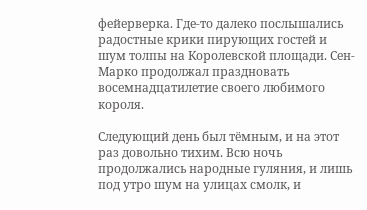фейерверка. Где-то далеко послышались радостные крики пирующих гостей и шум толпы на Королевской площади. Сен-Марко продолжал праздновать восемнадцатилетие своего любимого короля.

Следующий день был тёмным, и на этот раз довольно тихим. Всю ночь продолжались народные гуляния, и лишь под утро шум на улицах смолк, и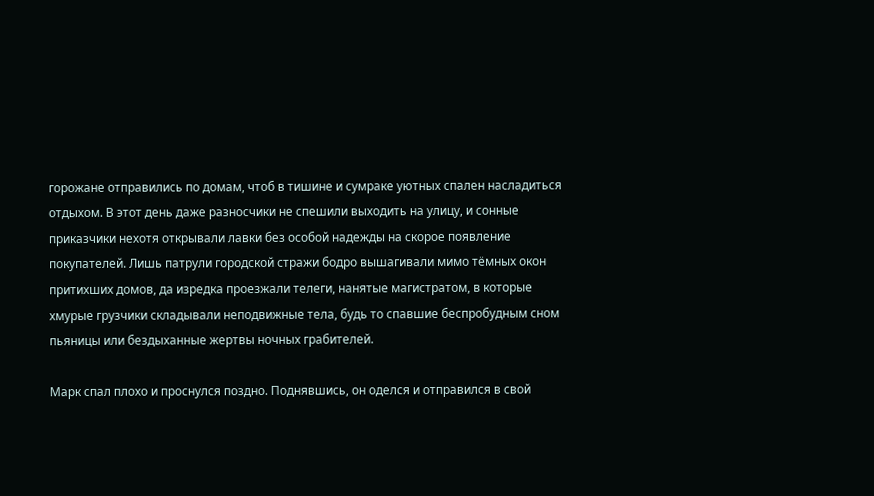горожане отправились по домам, чтоб в тишине и сумраке уютных спален насладиться отдыхом. В этот день даже разносчики не спешили выходить на улицу, и сонные приказчики нехотя открывали лавки без особой надежды на скорое появление покупателей. Лишь патрули городской стражи бодро вышагивали мимо тёмных окон притихших домов, да изредка проезжали телеги, нанятые магистратом, в которые хмурые грузчики складывали неподвижные тела, будь то спавшие беспробудным сном пьяницы или бездыханные жертвы ночных грабителей.

Марк спал плохо и проснулся поздно. Поднявшись, он оделся и отправился в свой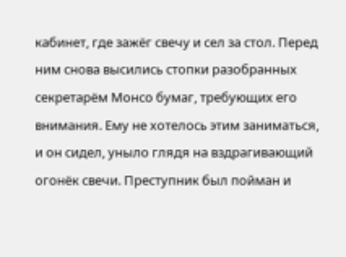кабинет, где зажёг свечу и сел за стол. Перед ним снова высились стопки разобранных секретарём Монсо бумаг, требующих его внимания. Ему не хотелось этим заниматься, и он сидел, уныло глядя на вздрагивающий огонёк свечи. Преступник был пойман и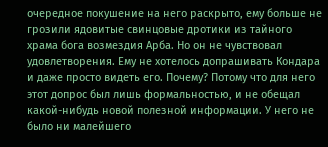очередное покушение на него раскрыто, ему больше не грозили ядовитые свинцовые дротики из тайного храма бога возмездия Арба. Но он не чувствовал удовлетворения. Ему не хотелось допрашивать Кондара и даже просто видеть его. Почему? Потому что для него этот допрос был лишь формальностью, и не обещал какой-нибудь новой полезной информации. У него не было ни малейшего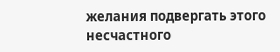желания подвергать этого несчастного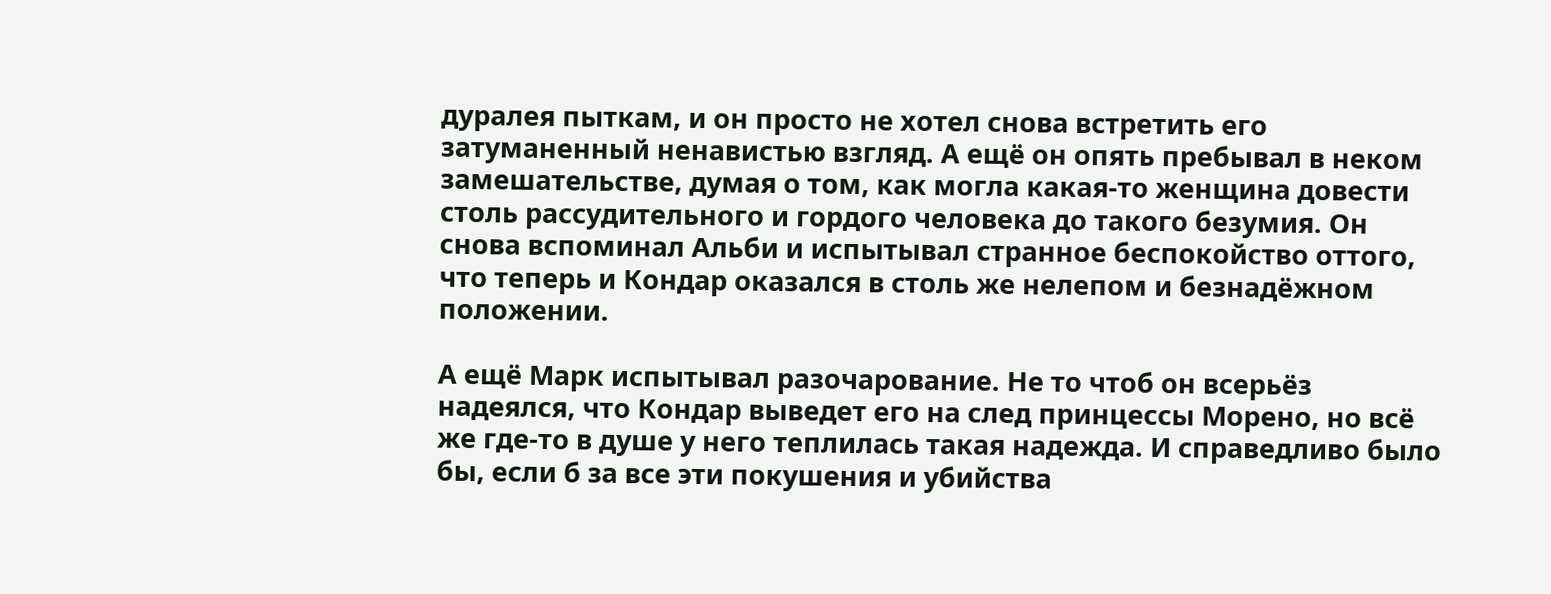дуралея пыткам, и он просто не хотел снова встретить его затуманенный ненавистью взгляд. А ещё он опять пребывал в неком замешательстве, думая о том, как могла какая-то женщина довести столь рассудительного и гордого человека до такого безумия. Он снова вспоминал Альби и испытывал странное беспокойство оттого, что теперь и Кондар оказался в столь же нелепом и безнадёжном положении.

А ещё Марк испытывал разочарование. Не то чтоб он всерьёз надеялся, что Кондар выведет его на след принцессы Морено, но всё же где-то в душе у него теплилась такая надежда. И справедливо было бы, если б за все эти покушения и убийства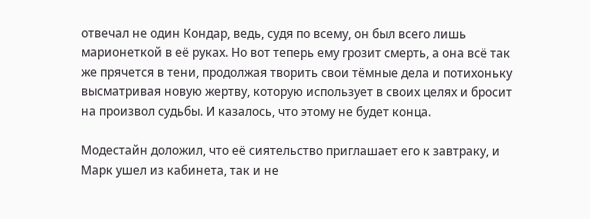отвечал не один Кондар, ведь, судя по всему, он был всего лишь марионеткой в её руках. Но вот теперь ему грозит смерть, а она всё так же прячется в тени, продолжая творить свои тёмные дела и потихоньку высматривая новую жертву, которую использует в своих целях и бросит на произвол судьбы. И казалось, что этому не будет конца.

Модестайн доложил, что её сиятельство приглашает его к завтраку, и Марк ушел из кабинета, так и не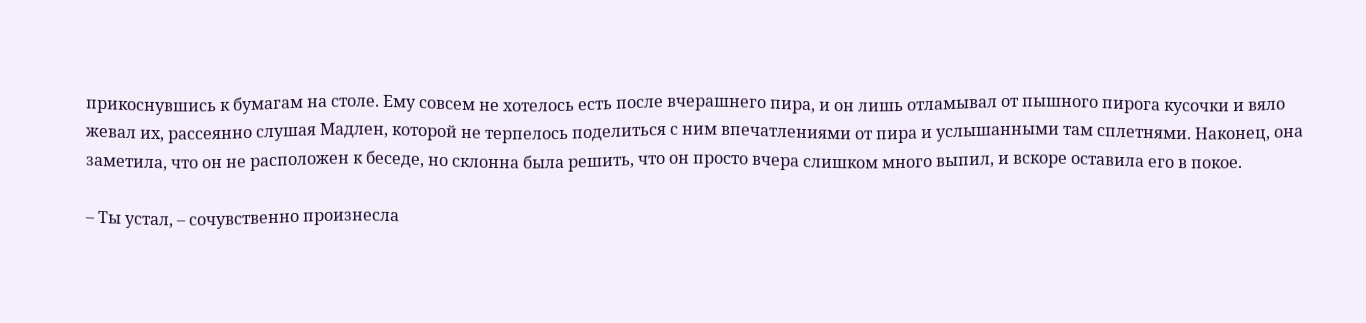прикоснувшись к бумагам на столе. Ему совсем не хотелось есть после вчерашнего пира, и он лишь отламывал от пышного пирога кусочки и вяло жевал их, рассеянно слушая Мадлен, которой не терпелось поделиться с ним впечатлениями от пира и услышанными там сплетнями. Наконец, она заметила, что он не расположен к беседе, но склонна была решить, что он просто вчера слишком много выпил, и вскоре оставила его в покое.

– Ты устал, – сочувственно произнесла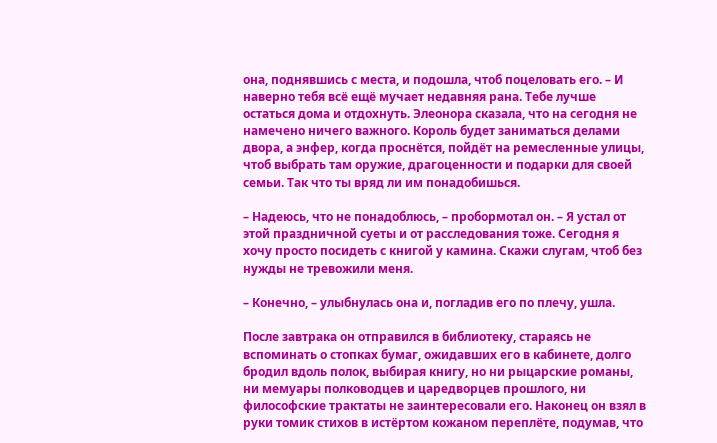она, поднявшись с места, и подошла, чтоб поцеловать его. – И наверно тебя всё ещё мучает недавняя рана. Тебе лучше остаться дома и отдохнуть. Элеонора сказала, что на сегодня не намечено ничего важного. Король будет заниматься делами двора, а энфер, когда проснётся, пойдёт на ремесленные улицы, чтоб выбрать там оружие, драгоценности и подарки для своей семьи. Так что ты вряд ли им понадобишься.

– Надеюсь, что не понадоблюсь, – пробормотал он. – Я устал от этой праздничной суеты и от расследования тоже. Сегодня я хочу просто посидеть с книгой у камина. Скажи слугам, чтоб без нужды не тревожили меня.

– Конечно, – улыбнулась она и, погладив его по плечу, ушла.

После завтрака он отправился в библиотеку, стараясь не вспоминать о стопках бумаг, ожидавших его в кабинете, долго бродил вдоль полок, выбирая книгу, но ни рыцарские романы, ни мемуары полководцев и царедворцев прошлого, ни философские трактаты не заинтересовали его. Наконец он взял в руки томик стихов в истёртом кожаном переплёте, подумав, что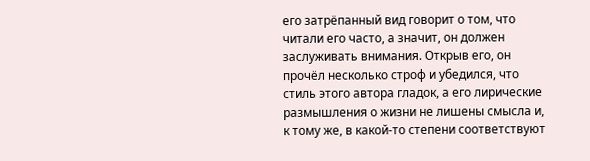его затрёпанный вид говорит о том, что читали его часто, а значит, он должен заслуживать внимания. Открыв его, он прочёл несколько строф и убедился, что стиль этого автора гладок, а его лирические размышления о жизни не лишены смысла и, к тому же, в какой-то степени соответствуют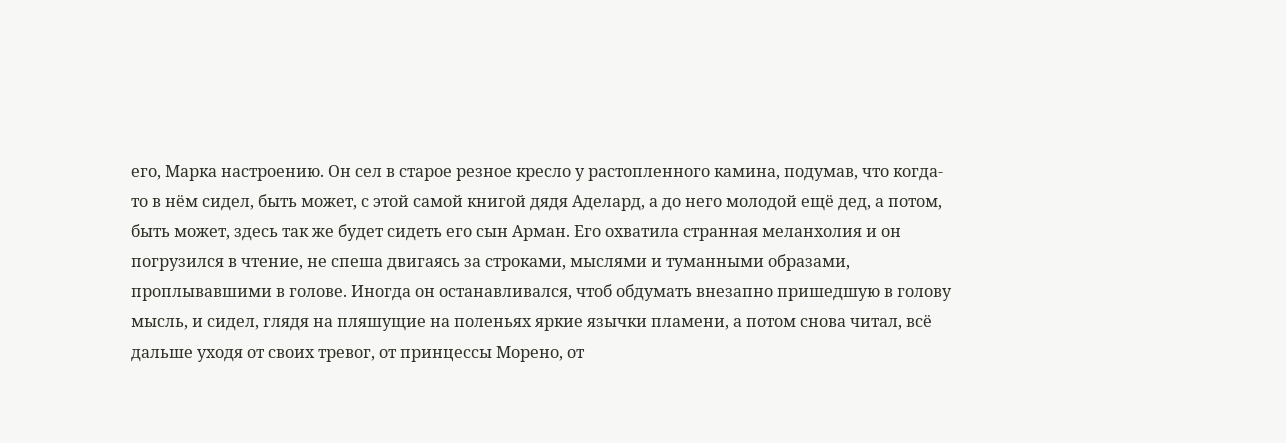его, Марка настроению. Он сел в старое резное кресло у растопленного камина, подумав, что когда-то в нём сидел, быть может, с этой самой книгой дядя Аделард, а до него молодой ещё дед, а потом, быть может, здесь так же будет сидеть его сын Арман. Его охватила странная меланхолия и он погрузился в чтение, не спеша двигаясь за строками, мыслями и туманными образами, проплывавшими в голове. Иногда он останавливался, чтоб обдумать внезапно пришедшую в голову мысль, и сидел, глядя на пляшущие на поленьях яркие язычки пламени, а потом снова читал, всё дальше уходя от своих тревог, от принцессы Морено, от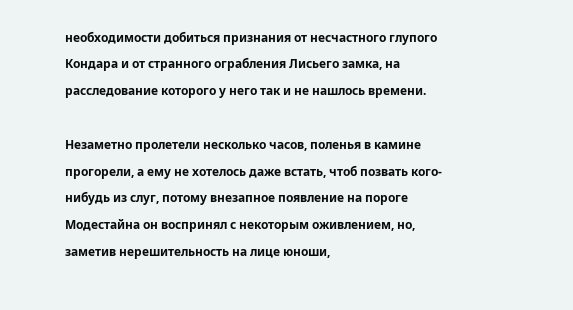необходимости добиться признания от несчастного глупого Кондара и от странного ограбления Лисьего замка, на расследование которого у него так и не нашлось времени.

Незаметно пролетели несколько часов, поленья в камине прогорели, а ему не хотелось даже встать, чтоб позвать кого-нибудь из слуг, потому внезапное появление на пороге Модестайна он воспринял с некоторым оживлением, но, заметив нерешительность на лице юноши,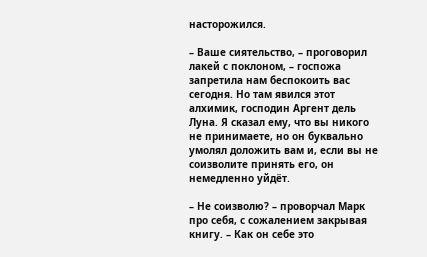насторожился.

– Ваше сиятельство, – проговорил лакей с поклоном, – госпожа запретила нам беспокоить вас сегодня. Но там явился этот алхимик, господин Аргент дель Луна. Я сказал ему, что вы никого не принимаете, но он буквально умолял доложить вам и, если вы не соизволите принять его, он немедленно уйдёт.

– Не соизволю? – проворчал Марк про себя, с сожалением закрывая книгу. – Как он себе это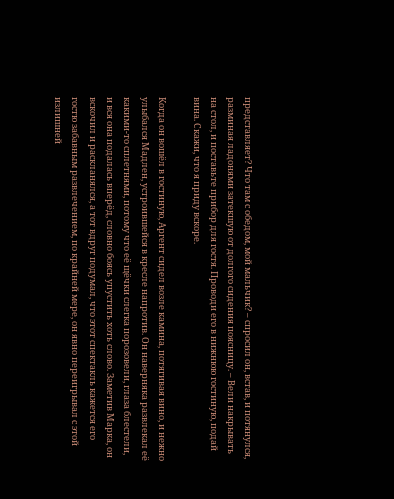представляет? Что там с обедом, мой мальчик? – спросил он, встав, и потянулся, разминая ладонями затекшую от долгого сидения поясницу. – Вели накрывать на стол, и поставьте прибор для гостя. Проводи его в нижнюю гостиную, подай вина. Скажи, что я приду вскоре.

Когда он вошёл в гостиную, Аргент сидел возле камина, потягивая вино, и нежно улыбался Мадлен, устроившейся в кресле напротив. Он наверняка развлекал её какими-то сплетнями, потому что её щёчки слегка порозовели, глаза блестели, и вся она подалась вперёд, словно боясь упустить хоть слово. Заметив Марка, он вскочил и раскланялся, а тот вдруг подумал, что этот спектакль кажется его гостю забавным развлечением, по крайней мере, он явно переигрывал с этой излишней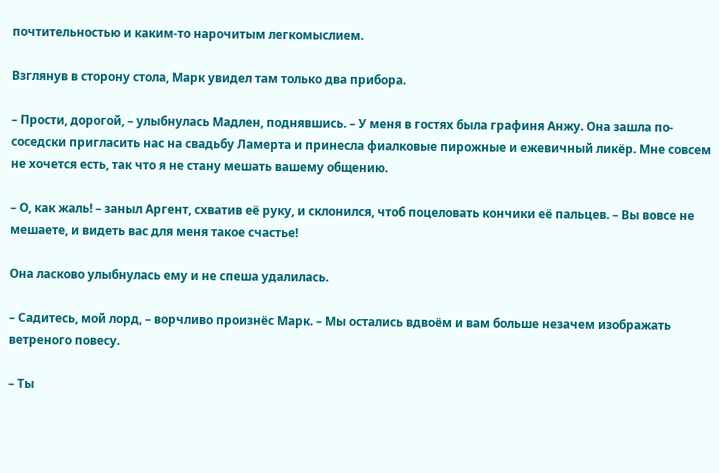почтительностью и каким-то нарочитым легкомыслием.

Взглянув в сторону стола, Марк увидел там только два прибора.

– Прости, дорогой, – улыбнулась Мадлен, поднявшись. – У меня в гостях была графиня Анжу. Она зашла по-соседски пригласить нас на свадьбу Ламерта и принесла фиалковые пирожные и ежевичный ликёр. Мне совсем не хочется есть, так что я не стану мешать вашему общению.

– О, как жаль! – заныл Аргент, схватив её руку, и склонился, чтоб поцеловать кончики её пальцев. – Вы вовсе не мешаете, и видеть вас для меня такое счастье!

Она ласково улыбнулась ему и не спеша удалилась.

– Садитесь, мой лорд, – ворчливо произнёс Марк. – Мы остались вдвоём и вам больше незачем изображать ветреного повесу.

– Ты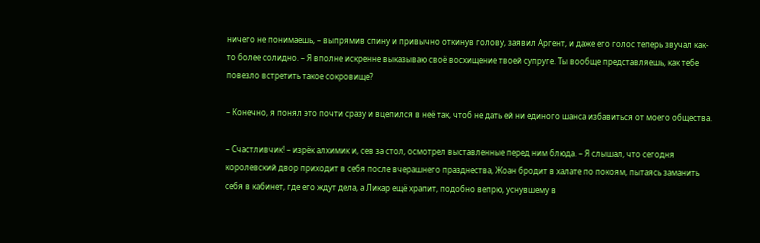ничего не понимаешь, – выпрямив спину и привычно откинув голову, заявил Аргент, и даже его голос теперь звучал как-то более солидно. – Я вполне искренне выказываю своё восхищение твоей супруге. Ты вообще представляешь, как тебе повезло встретить такое сокровище?

– Конечно, я понял это почти сразу и вцепился в неё так, чтоб не дать ей ни единого шанса избавиться от моего общества.

– Счастливчик! – изрёк алхимик и, сев за стол, осмотрел выставленные перед ним блюда. – Я слышал, что сегодня королевский двор приходит в себя после вчерашнего празднества, Жоан бродит в халате по покоям, пытаясь заманить себя в кабинет, где его ждут дела, а Ликар ещё храпит, подобно вепрю, уснувшему в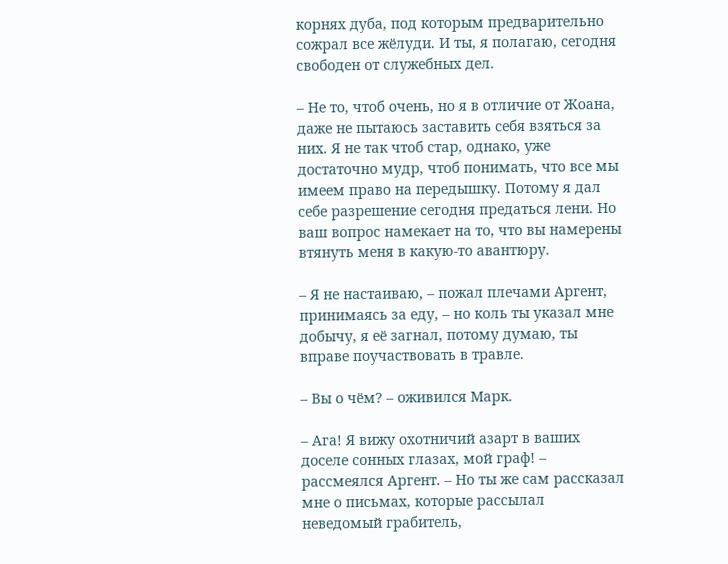корнях дуба, под которым предварительно сожрал все жёлуди. И ты, я полагаю, сегодня свободен от служебных дел.

– Не то, чтоб очень, но я в отличие от Жоана, даже не пытаюсь заставить себя взяться за них. Я не так чтоб стар, однако, уже достаточно мудр, чтоб понимать, что все мы имеем право на передышку. Потому я дал себе разрешение сегодня предаться лени. Но ваш вопрос намекает на то, что вы намерены втянуть меня в какую-то авантюру.

– Я не настаиваю, – пожал плечами Аргент, принимаясь за еду, – но коль ты указал мне добычу, я её загнал, потому думаю, ты вправе поучаствовать в травле.

– Вы о чём? – оживился Марк.

– Ага! Я вижу охотничий азарт в ваших доселе сонных глазах, мой граф! – рассмеялся Аргент. – Но ты же сам рассказал мне о письмах, которые рассылал неведомый грабитель,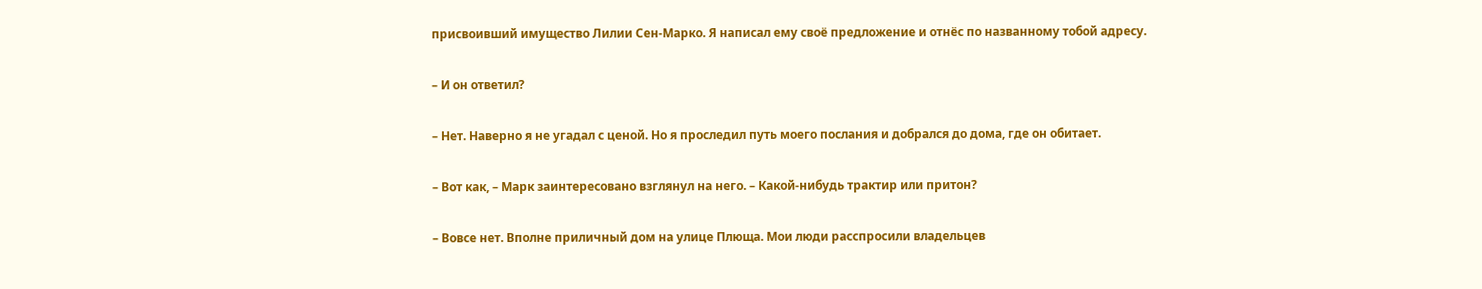присвоивший имущество Лилии Сен-Марко. Я написал ему своё предложение и отнёс по названному тобой адресу.

– И он ответил?

– Нет. Наверно я не угадал с ценой. Но я проследил путь моего послания и добрался до дома, где он обитает.

– Вот как, – Марк заинтересовано взглянул на него. – Какой-нибудь трактир или притон?

– Вовсе нет. Вполне приличный дом на улице Плюща. Мои люди расспросили владельцев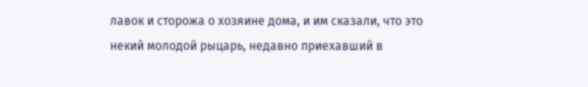лавок и сторожа о хозяине дома, и им сказали, что это некий молодой рыцарь, недавно приехавший в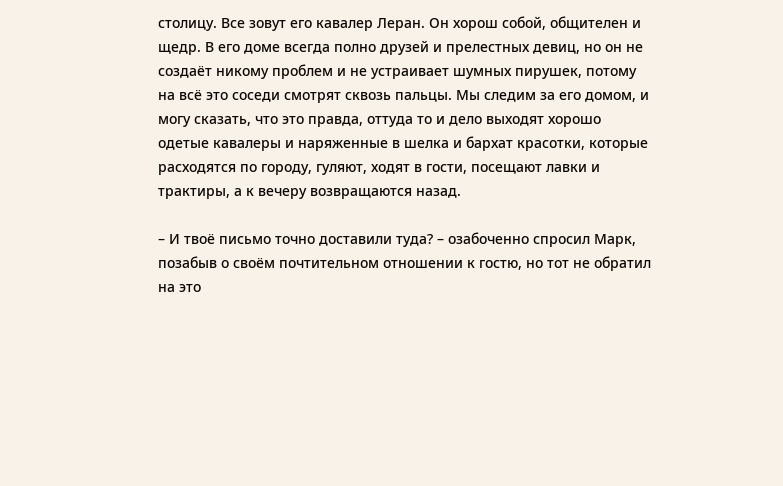столицу. Все зовут его кавалер Леран. Он хорош собой, общителен и щедр. В его доме всегда полно друзей и прелестных девиц, но он не создаёт никому проблем и не устраивает шумных пирушек, потому на всё это соседи смотрят сквозь пальцы. Мы следим за его домом, и могу сказать, что это правда, оттуда то и дело выходят хорошо одетые кавалеры и наряженные в шелка и бархат красотки, которые расходятся по городу, гуляют, ходят в гости, посещают лавки и трактиры, а к вечеру возвращаются назад.

– И твоё письмо точно доставили туда? – озабоченно спросил Марк, позабыв о своём почтительном отношении к гостю, но тот не обратил на это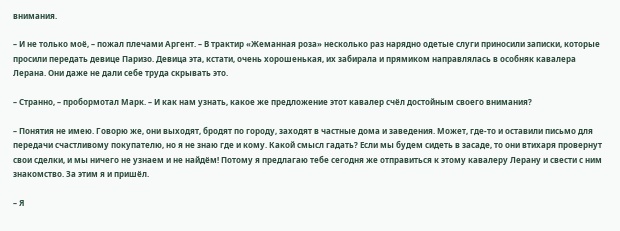внимания.

– И не только моё, – пожал плечами Аргент. – В трактир «Жеманная роза» несколько раз нарядно одетые слуги приносили записки, которые просили передать девице Паризо. Девица эта, кстати, очень хорошенькая, их забирала и прямиком направлялась в особняк кавалера Лерана. Они даже не дали себе труда скрывать это.

– Странно, – пробормотал Марк. – И как нам узнать, какое же предложение этот кавалер счёл достойным своего внимания?

– Понятия не имею. Говорю же, они выходят, бродят по городу, заходят в частные дома и заведения. Может, где-то и оставили письмо для передачи счастливому покупателю, но я не знаю где и кому. Какой смысл гадать? Если мы будем сидеть в засаде, то они втихаря провернут свои сделки, и мы ничего не узнаем и не найдём! Потому я предлагаю тебе сегодня же отправиться к этому кавалеру Лерану и свести с ним знакомство. За этим я и пришёл.

– Я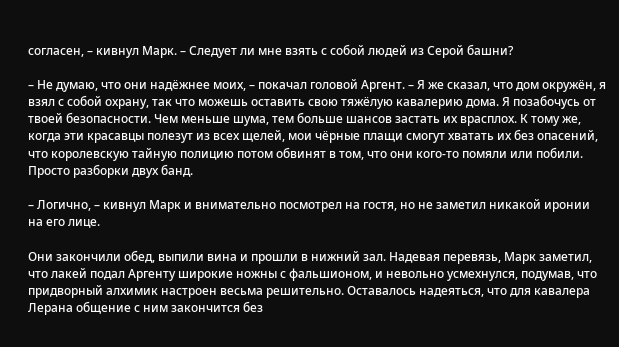согласен, – кивнул Марк. – Следует ли мне взять с собой людей из Серой башни?

– Не думаю, что они надёжнее моих, – покачал головой Аргент. – Я же сказал, что дом окружён, я взял с собой охрану, так что можешь оставить свою тяжёлую кавалерию дома. Я позабочусь от твоей безопасности. Чем меньше шума, тем больше шансов застать их врасплох. К тому же, когда эти красавцы полезут из всех щелей, мои чёрные плащи смогут хватать их без опасений, что королевскую тайную полицию потом обвинят в том, что они кого-то помяли или побили. Просто разборки двух банд.

– Логично, – кивнул Марк и внимательно посмотрел на гостя, но не заметил никакой иронии на его лице.

Они закончили обед, выпили вина и прошли в нижний зал. Надевая перевязь, Марк заметил, что лакей подал Аргенту широкие ножны с фальшионом, и невольно усмехнулся, подумав, что придворный алхимик настроен весьма решительно. Оставалось надеяться, что для кавалера Лерана общение с ним закончится без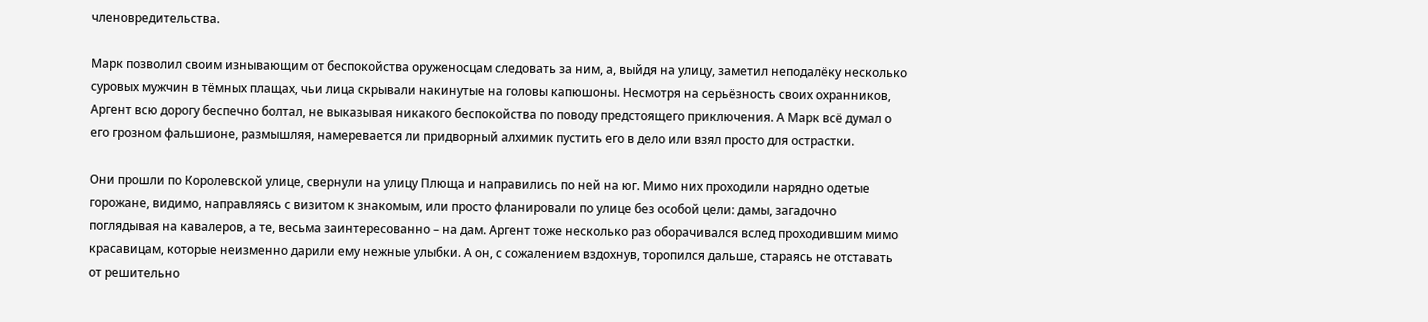членовредительства.

Марк позволил своим изнывающим от беспокойства оруженосцам следовать за ним, а, выйдя на улицу, заметил неподалёку несколько суровых мужчин в тёмных плащах, чьи лица скрывали накинутые на головы капюшоны. Несмотря на серьёзность своих охранников, Аргент всю дорогу беспечно болтал, не выказывая никакого беспокойства по поводу предстоящего приключения. А Марк всё думал о его грозном фальшионе, размышляя, намеревается ли придворный алхимик пустить его в дело или взял просто для острастки.

Они прошли по Королевской улице, свернули на улицу Плюща и направились по ней на юг. Мимо них проходили нарядно одетые горожане, видимо, направляясь с визитом к знакомым, или просто фланировали по улице без особой цели: дамы, загадочно поглядывая на кавалеров, а те, весьма заинтересованно – на дам. Аргент тоже несколько раз оборачивался вслед проходившим мимо красавицам, которые неизменно дарили ему нежные улыбки. А он, с сожалением вздохнув, торопился дальше, стараясь не отставать от решительно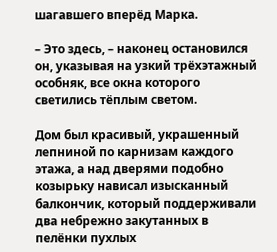шагавшего вперёд Марка.

– Это здесь, – наконец остановился он, указывая на узкий трёхэтажный особняк, все окна которого светились тёплым светом.

Дом был красивый, украшенный лепниной по карнизам каждого этажа, а над дверями подобно козырьку нависал изысканный балкончик, который поддерживали два небрежно закутанных в пелёнки пухлых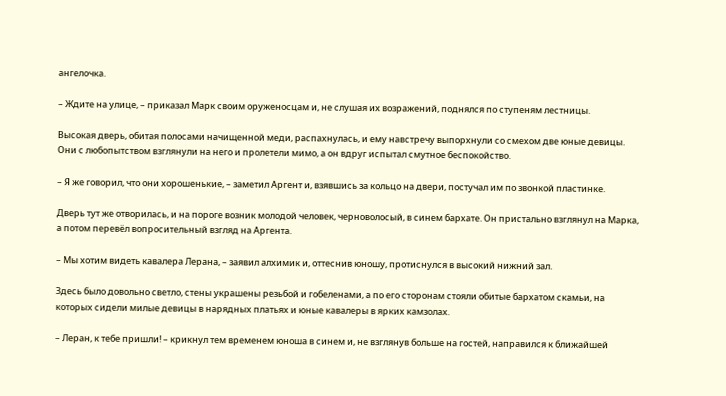ангелочка.

– Ждите на улице, – приказал Марк своим оруженосцам и, не слушая их возражений, поднялся по ступеням лестницы.

Высокая дверь, обитая полосами начищенной меди, распахнулась, и ему навстречу выпорхнули со смехом две юные девицы. Они с любопытством взглянули на него и пролетели мимо, а он вдруг испытал смутное беспокойство.

– Я же говорил, что они хорошенькие, – заметил Аргент и, взявшись за кольцо на двери, постучал им по звонкой пластинке.

Дверь тут же отворилась, и на пороге возник молодой человек, черноволосый, в синем бархате. Он пристально взглянул на Марка, а потом перевёл вопросительный взгляд на Аргента.

– Мы хотим видеть кавалера Лерана, – заявил алхимик и, оттеснив юношу, протиснулся в высокий нижний зал.

Здесь было довольно светло, стены украшены резьбой и гобеленами, а по его сторонам стояли обитые бархатом скамьи, на которых сидели милые девицы в нарядных платьях и юные кавалеры в ярких камзолах.

– Леран, к тебе пришли! – крикнул тем временем юноша в синем и, не взглянув больше на гостей, направился к ближайшей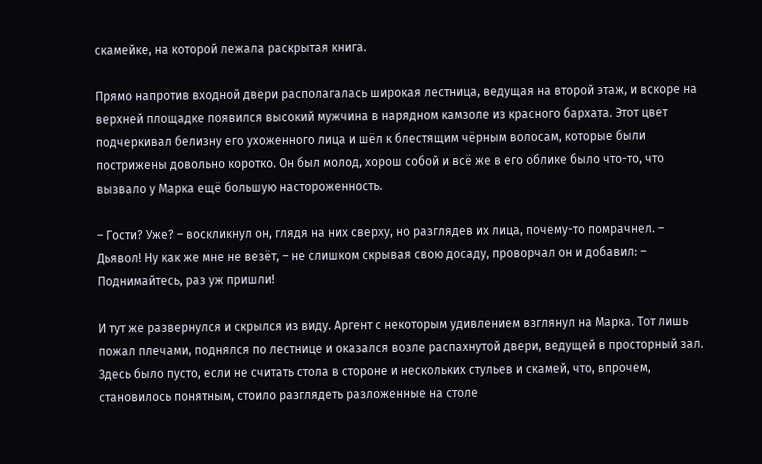скамейке, на которой лежала раскрытая книга.

Прямо напротив входной двери располагалась широкая лестница, ведущая на второй этаж, и вскоре на верхней площадке появился высокий мужчина в нарядном камзоле из красного бархата. Этот цвет подчеркивал белизну его ухоженного лица и шёл к блестящим чёрным волосам, которые были пострижены довольно коротко. Он был молод, хорош собой и всё же в его облике было что-то, что вызвало у Марка ещё большую настороженность.

– Гости? Уже? – воскликнул он, глядя на них сверху, но разглядев их лица, почему-то помрачнел. – Дьявол! Ну как же мне не везёт, – не слишком скрывая свою досаду, проворчал он и добавил: – Поднимайтесь, раз уж пришли!

И тут же развернулся и скрылся из виду. Аргент с некоторым удивлением взглянул на Марка. Тот лишь пожал плечами, поднялся по лестнице и оказался возле распахнутой двери, ведущей в просторный зал. Здесь было пусто, если не считать стола в стороне и нескольких стульев и скамей, что, впрочем, становилось понятным, стоило разглядеть разложенные на столе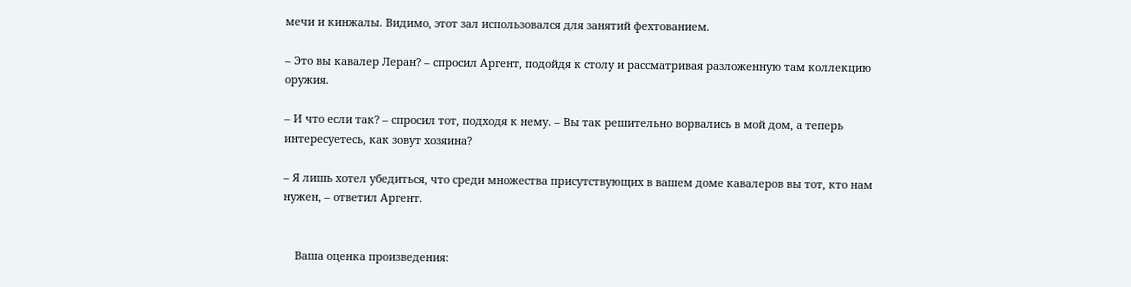мечи и кинжалы. Видимо, этот зал использовался для занятий фехтованием.

– Это вы кавалер Леран? – спросил Аргент, подойдя к столу и рассматривая разложенную там коллекцию оружия.

– И что если так? – спросил тот, подходя к нему. – Вы так решительно ворвались в мой дом, а теперь интересуетесь, как зовут хозяина?

– Я лишь хотел убедиться, что среди множества присутствующих в вашем доме кавалеров вы тот, кто нам нужен, – ответил Аргент.


    Ваша оценка произведения: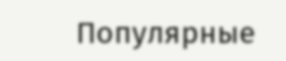Популярные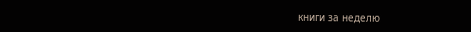книги за неделю